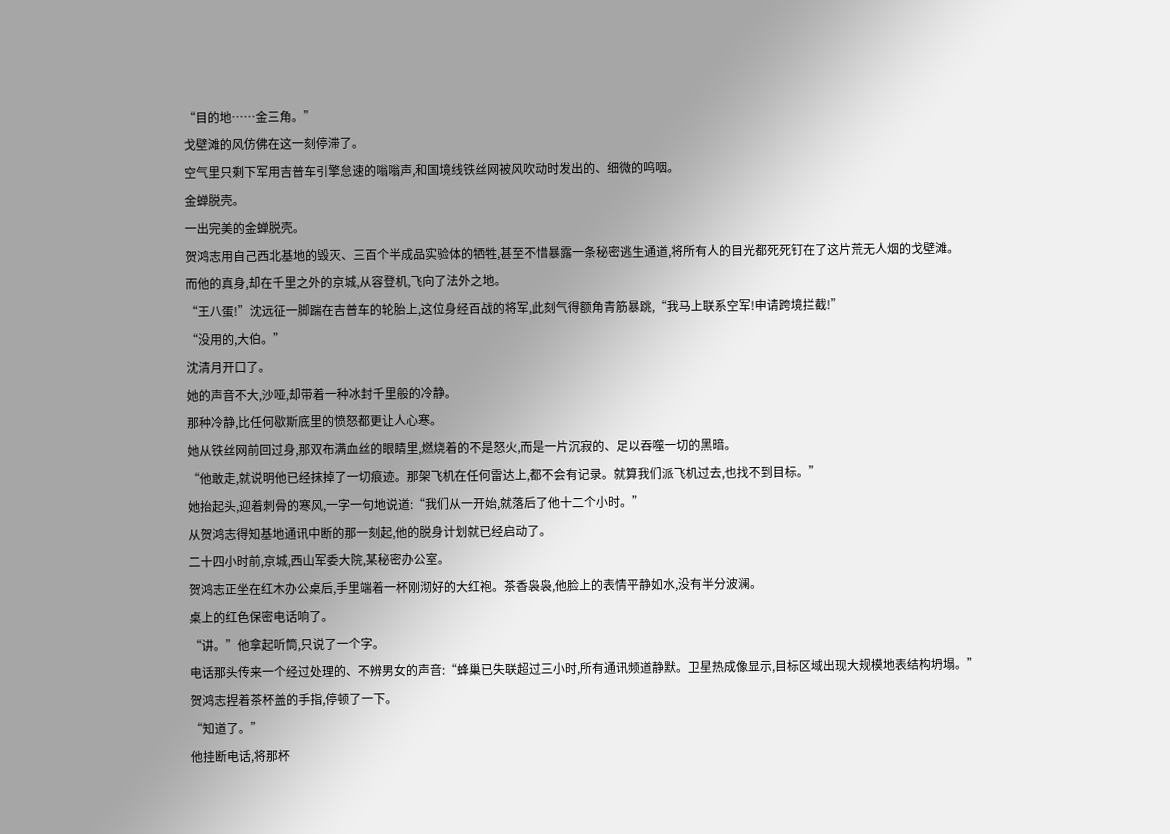“目的地……金三角。”
戈壁滩的风仿佛在这一刻停滞了。
空气里只剩下军用吉普车引擎怠速的嗡嗡声,和国境线铁丝网被风吹动时发出的、细微的呜咽。
金蝉脱壳。
一出完美的金蝉脱壳。
贺鸿志用自己西北基地的毁灭、三百个半成品实验体的牺牲,甚至不惜暴露一条秘密逃生通道,将所有人的目光都死死钉在了这片荒无人烟的戈壁滩。
而他的真身,却在千里之外的京城,从容登机,飞向了法外之地。
“王八蛋!”沈远征一脚踹在吉普车的轮胎上,这位身经百战的将军,此刻气得额角青筋暴跳,“我马上联系空军!申请跨境拦截!”
“没用的,大伯。”
沈清月开口了。
她的声音不大,沙哑,却带着一种冰封千里般的冷静。
那种冷静,比任何歇斯底里的愤怒都更让人心寒。
她从铁丝网前回过身,那双布满血丝的眼睛里,燃烧着的不是怒火,而是一片沉寂的、足以吞噬一切的黑暗。
“他敢走,就说明他已经抹掉了一切痕迹。那架飞机在任何雷达上,都不会有记录。就算我们派飞机过去,也找不到目标。”
她抬起头,迎着刺骨的寒风,一字一句地说道:“我们从一开始,就落后了他十二个小时。”
从贺鸿志得知基地通讯中断的那一刻起,他的脱身计划就已经启动了。
二十四小时前,京城,西山军委大院,某秘密办公室。
贺鸿志正坐在红木办公桌后,手里端着一杯刚沏好的大红袍。茶香袅袅,他脸上的表情平静如水,没有半分波澜。
桌上的红色保密电话响了。
“讲。”他拿起听筒,只说了一个字。
电话那头传来一个经过处理的、不辨男女的声音:“蜂巢已失联超过三小时,所有通讯频道静默。卫星热成像显示,目标区域出现大规模地表结构坍塌。”
贺鸿志捏着茶杯盖的手指,停顿了一下。
“知道了。”
他挂断电话,将那杯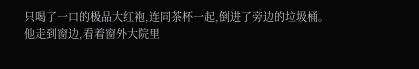只喝了一口的极品大红袍,连同茶杯一起,倒进了旁边的垃圾桶。
他走到窗边,看着窗外大院里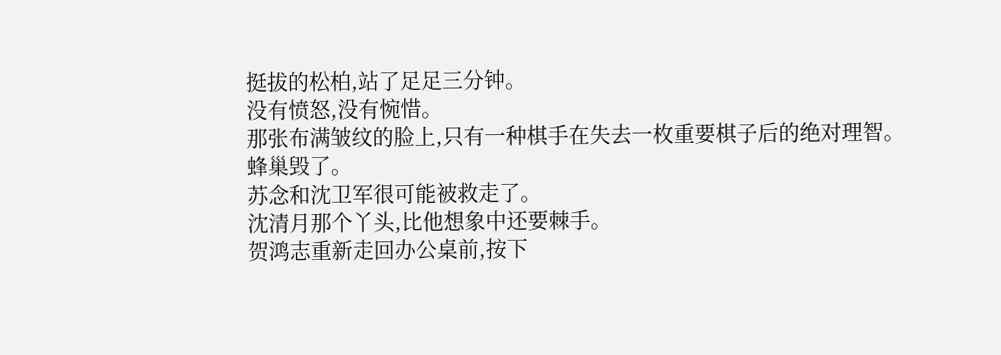挺拔的松柏,站了足足三分钟。
没有愤怒,没有惋惜。
那张布满皱纹的脸上,只有一种棋手在失去一枚重要棋子后的绝对理智。
蜂巢毁了。
苏念和沈卫军很可能被救走了。
沈清月那个丫头,比他想象中还要棘手。
贺鸿志重新走回办公桌前,按下